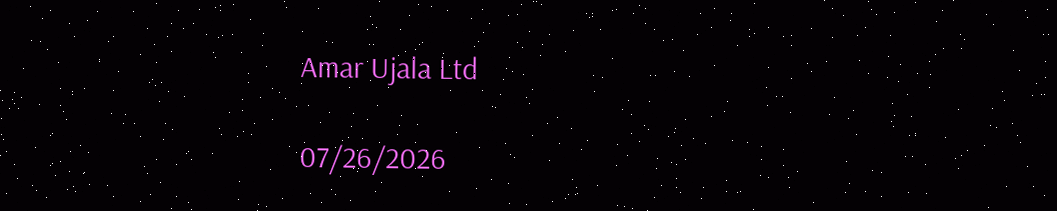Amar Ujala Ltd

07/26/2026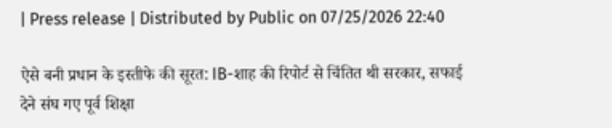| Press release | Distributed by Public on 07/25/2026 22:40

ऐसे बनी प्रधान के इस्तीफे की सूरत: IB-शाह की रिपोर्ट से चिंतित थी सरकार, सफाई देने संघ गए पूर्व शिक्षा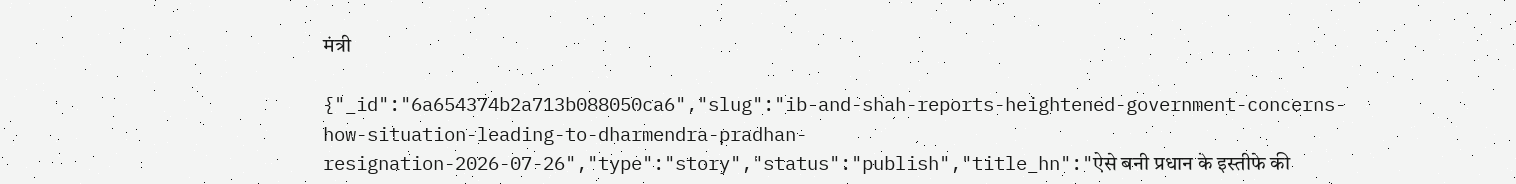मंत्री

{"_id":"6a654374b2a713b088050ca6","slug":"ib-and-shah-reports-heightened-government-concerns-how-situation-leading-to-dharmendra-pradhan-resignation-2026-07-26","type":"story","status":"publish","title_hn":"ऐसे बनी प्रधान के इस्तीफे की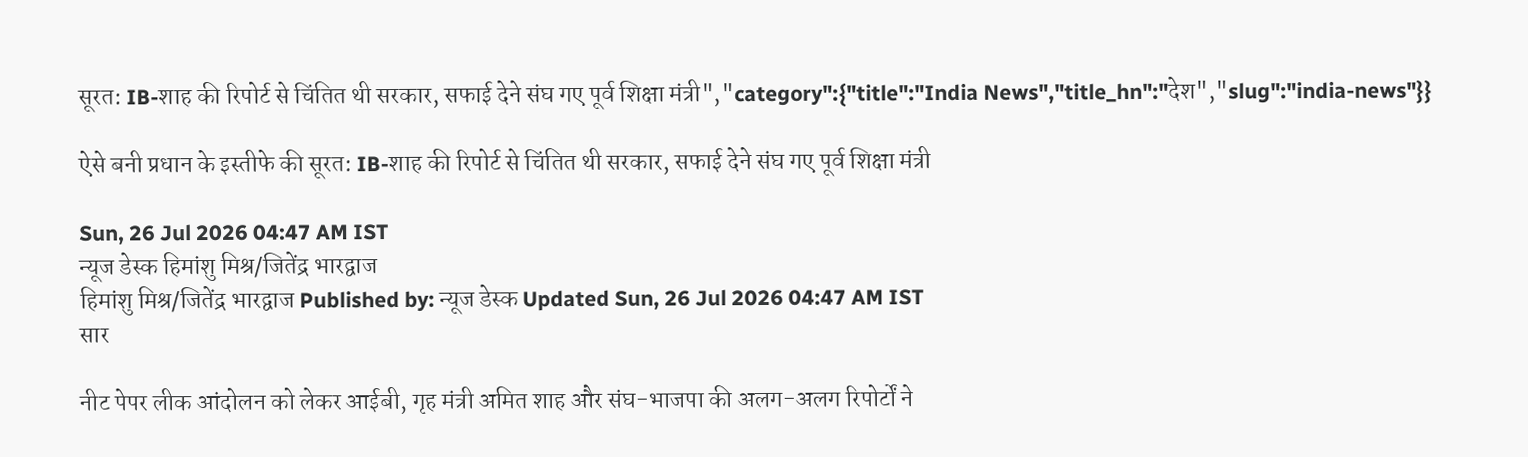सूरत: IB-शाह की रिपोर्ट से चिंतित थी सरकार, सफाई देने संघ गए पूर्व शिक्षा मंत्री","category":{"title":"India News","title_hn":"देश","slug":"india-news"}}

ऐसे बनी प्रधान के इस्तीफे की सूरत: IB-शाह की रिपोर्ट से चिंतित थी सरकार, सफाई देने संघ गए पूर्व शिक्षा मंत्री

Sun, 26 Jul 2026 04:47 AM IST
न्यूज डेस्क हिमांशु मिश्र/जितेंद्र भारद्वाज
हिमांशु मिश्र/जितेंद्र भारद्वाज Published by: न्यूज डेस्क Updated Sun, 26 Jul 2026 04:47 AM IST
सार

नीट पेपर लीक आंदोलन को लेकर आईबी, गृह मंत्री अमित शाह और संघ-भाजपा की अलग-अलग रिपोर्टों ने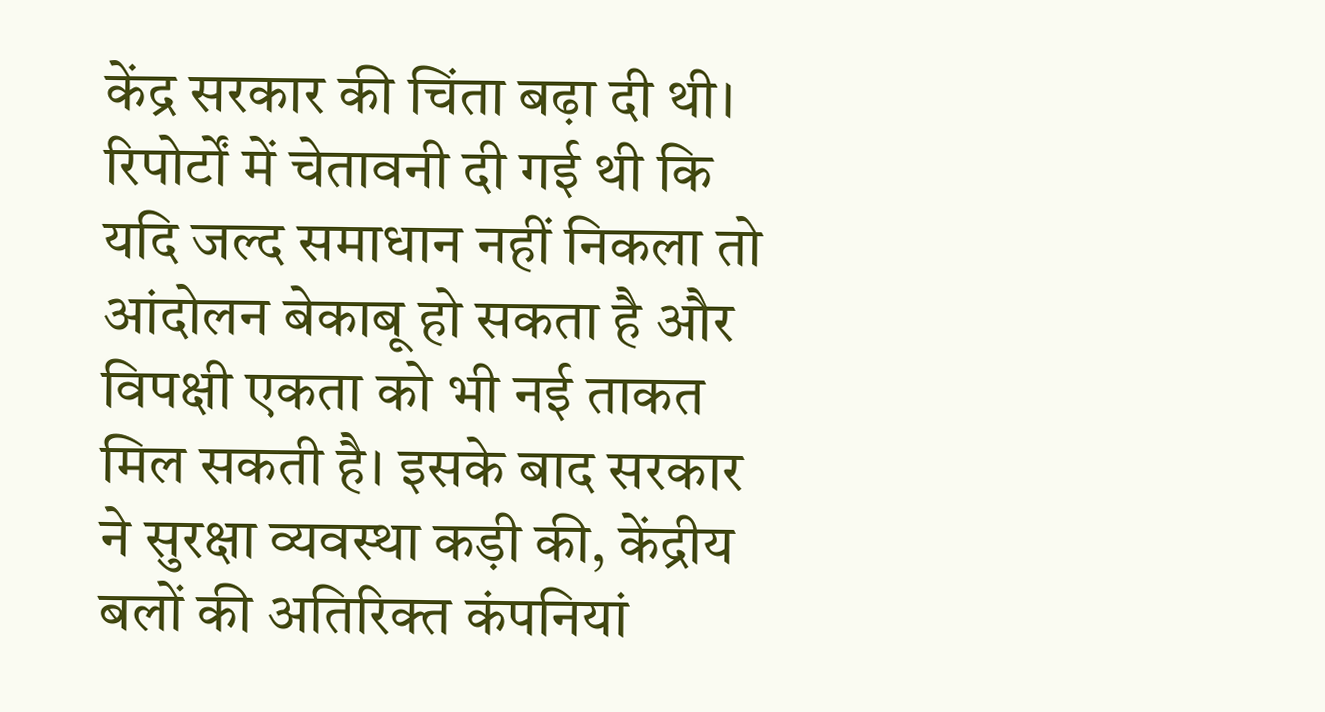केंद्र सरकार की चिंता बढ़ा दी थी। रिपोर्टों में चेतावनी दी गई थी कि यदि जल्द समाधान नहीं निकला तो आंदोलन बेकाबू हो सकता है और विपक्षी एकता को भी नई ताकत मिल सकती है। इसके बाद सरकार ने सुरक्षा व्यवस्था कड़ी की, केंद्रीय बलों की अतिरिक्त कंपनियां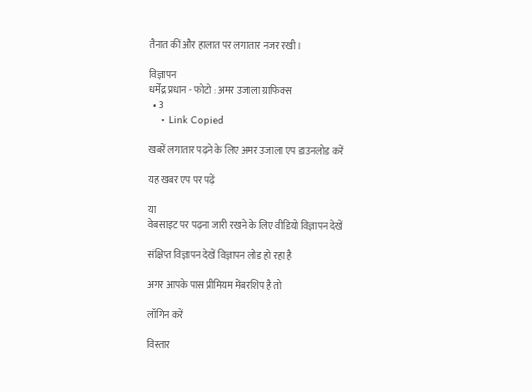तैनात कीं और हालात पर लगातार नजर रखी।

विज्ञापन
धर्मेंद्र प्रधान - फोटो : अमर उजाला ग्राफिक्स
  • 3
    • Link Copied

खबरें लगातार पढ़ने के लिए अमर उजाला एप डाउनलोड करें

यह खबर एप पर पढ़ें

या
वेबसाइट पर पढ़ना जारी रखने के लिए वीडियो विज्ञापन देखें

संक्षिप्त विज्ञापन देखें विज्ञापन लोड हो रहा है

अगर आपके पास प्रीमियम मेंबरशिप है तो

लॉगिन करें

विस्तार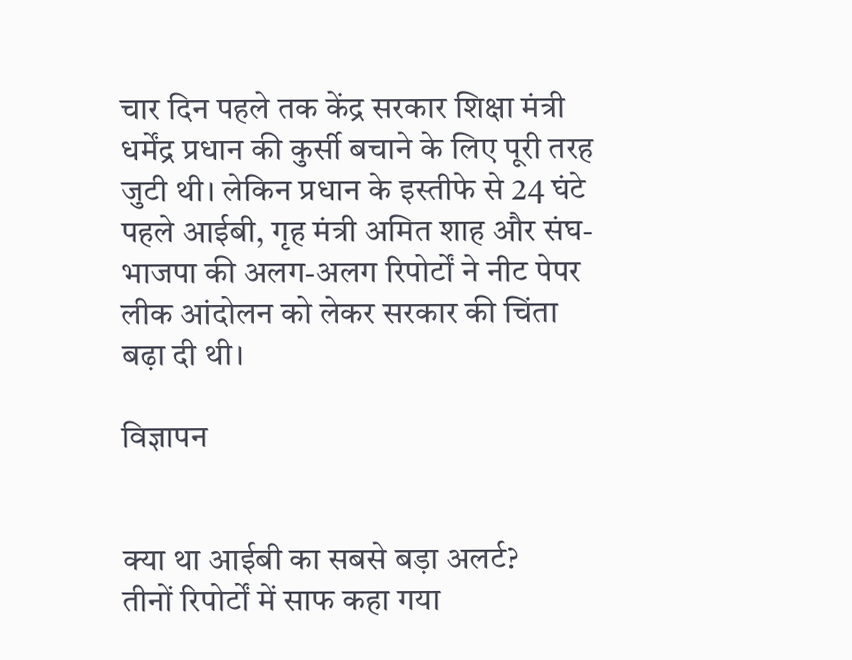चार दिन पहले तक केंद्र सरकार शिक्षा मंत्री धर्मेंद्र प्रधान की कुर्सी बचाने के लिए पूरी तरह जुटी थी। लेकिन प्रधान के इस्तीफे से 24 घंटे पहले आईबी, गृह मंत्री अमित शाह और संघ-भाजपा की अलग-अलग रिपोर्टों ने नीट पेपर लीक आंदोलन को लेकर सरकार की चिंता बढ़ा दी थी।

विज्ञापन


क्या था आईबी का सबसे बड़ा अलर्ट?
तीनों रिपोर्टों में साफ कहा गया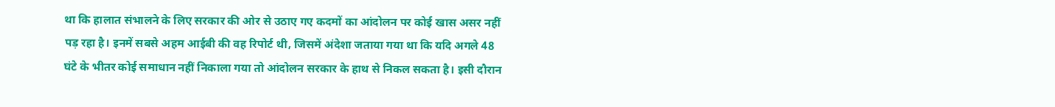था कि हालात संभालने के लिए सरकार की ओर से उठाए गए कदमों का आंदोलन पर कोई खास असर नहीं पड़ रहा है। इनमें सबसे अहम आईबी की वह रिपोर्ट थी, जिसमें अंदेशा जताया गया था कि यदि अगले 48 घंटे के भीतर कोई समाधान नहीं निकाला गया तो आंदोलन सरकार के हाथ से निकल सकता है। इसी दौरान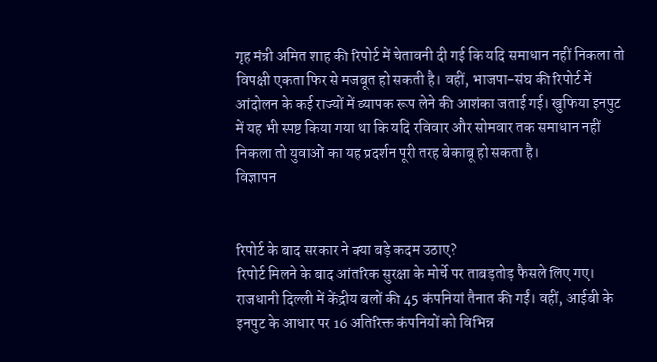गृह मंत्री अमित शाह की रिपोर्ट में चेतावनी दी गई कि यदि समाधान नहीं निकला तो विपक्षी एकता फिर से मजबूत हो सकती है। वहीं, भाजपा-संघ की रिपोर्ट में आंदोलन के कई राज्यों में व्यापक रूप लेने की आशंका जताई गई। खुफिया इनपुट में यह भी स्पष्ट किया गया था कि यदि रविवार और सोमवार तक समाधान नहीं निकला तो युवाओं का यह प्रदर्शन पूरी तरह बेकाबू हो सकता है।
विज्ञापन


रिपोर्ट के बाद सरकार ने क्या बड़े कदम उठाए?
रिपोर्ट मिलने के बाद आंतरिक सुरक्षा के मोर्चे पर ताबड़तोड़ फैसले लिए गए। राजधानी दिल्ली में केंद्रीय बलों की 45 कंपनियां तैनात की गईं। वहीं, आईबी के इनपुट के आधार पर 16 अतिरिक्त कंपनियों को विभिन्न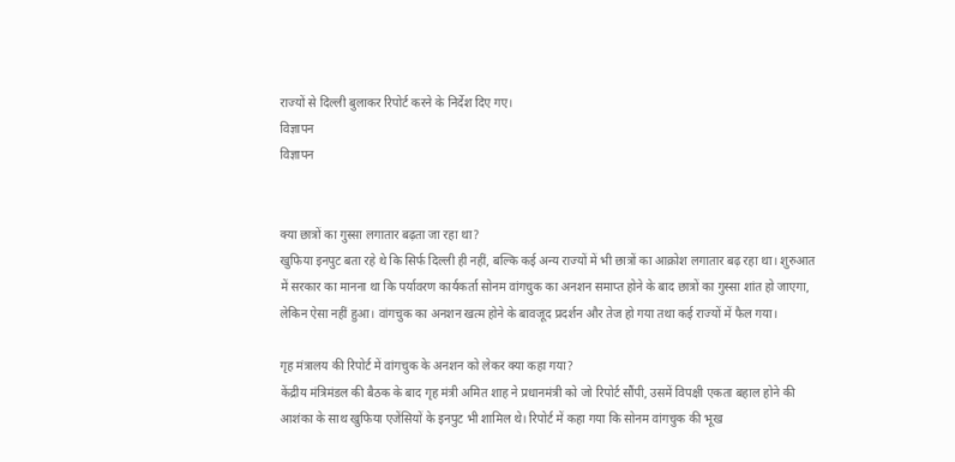राज्यों से दिल्ली बुलाकर रिपोर्ट करने के निर्देश दिए गए।
विज्ञापन
विज्ञापन


क्या छात्रों का गुस्सा लगातार बढ़ता जा रहा था?
खुफिया इनपुट बता रहे थे कि सिर्फ दिल्ली ही नहीं, बल्कि कई अन्य राज्यों में भी छात्रों का आक्रोश लगातार बढ़ रहा था। शुरुआत में सरकार का मानना था कि पर्यावरण कार्यकर्ता सोनम वांगचुक का अनशन समाप्त होने के बाद छात्रों का गुस्सा शांत हो जाएगा, लेकिन ऐसा नहीं हुआ। वांगचुक का अनशन खत्म होने के बावजूद प्रदर्शन और तेज हो गया तथा कई राज्यों में फैल गया।

गृह मंत्रालय की रिपोर्ट में वांगचुक के अनशन को लेकर क्या कहा गया?
केंद्रीय मंत्रिमंडल की बैठक के बाद गृह मंत्री अमित शाह ने प्रधानमंत्री को जो रिपोर्ट सौंपी, उसमें विपक्षी एकता बहाल होने की आशंका के साथ खुफिया एजेंसियों के इनपुट भी शामिल थे। रिपोर्ट में कहा गया कि सोनम वांगचुक की भूख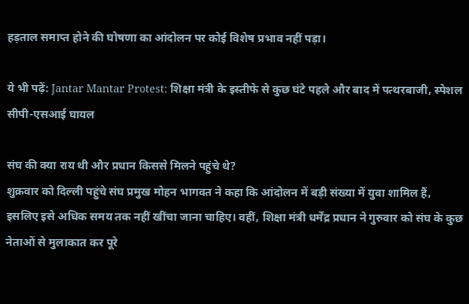हड़ताल समाप्त होने की घोषणा का आंदोलन पर कोई विशेष प्रभाव नहीं पड़ा।

ये भी पढ़ें: Jantar Mantar Protest: शिक्षा मंत्री के इस्तीफे से कुछ घंटे पहले और बाद में पत्थरबाजी, स्पेशल सीपी-एसआई घायल

संघ की क्या राय थी और प्रधान किससे मिलने पहुंचे थे?
शुक्रवार को दिल्ली पहुंचे संघ प्रमुख मोहन भागवत ने कहा कि आंदोलन में बड़ी संख्या में युवा शामिल हैं, इसलिए इसे अधिक समय तक नहीं खींचा जाना चाहिए। वहीं, शिक्षा मंत्री धर्मेंद्र प्रधान ने गुरुवार को संघ के कुछ नेताओं से मुलाकात कर पूरे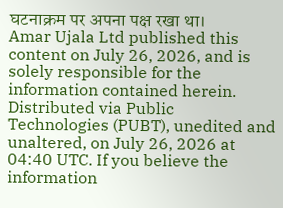घटनाक्रम पर अपना पक्ष रखा था।
Amar Ujala Ltd published this content on July 26, 2026, and is solely responsible for the information contained herein. Distributed via Public Technologies (PUBT), unedited and unaltered, on July 26, 2026 at 04:40 UTC. If you believe the information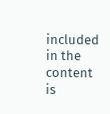included in the content is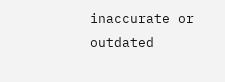inaccurate or outdated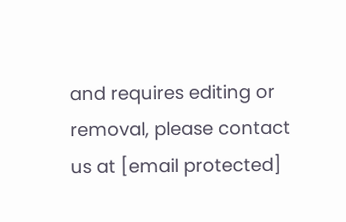and requires editing or removal, please contact us at [email protected]